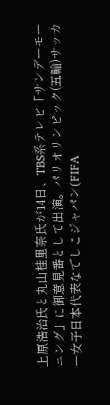上原浩治氏と丸山桂里奈氏が14日、TBS系テレビ「サンデーモーニング」に御意見番として出演。パリオリンピック(五輪)サッカー女子日本代表なでしこジャパン(FIFA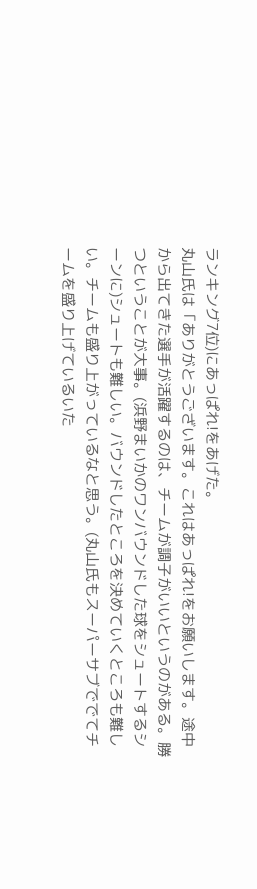ランキング7位)にあっぱれ!をあげた。
丸山氏は「ありがとうございます。これはあっぱれ!をお願いします。途中から出てきた選手が活躍するのは、チームが調子がいいというのがある。勝つということが大事。(浜野まいかのワンバウンドした球をシュートするシーンに)シュートも難しい。バウンドしたところを決めていくところも難しい。チームも盛り上がっているなと思う。(丸山氏もスーパーサブででてチームを盛り上げているいた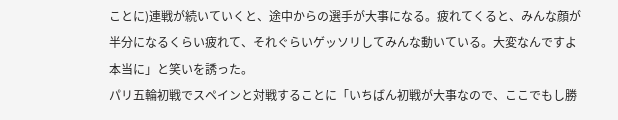ことに)連戦が続いていくと、途中からの選手が大事になる。疲れてくると、みんな顔が半分になるくらい疲れて、それぐらいゲッソリしてみんな動いている。大変なんですよ本当に」と笑いを誘った。
パリ五輪初戦でスペインと対戦することに「いちばん初戦が大事なので、ここでもし勝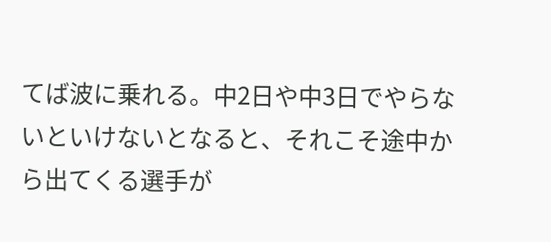てば波に乗れる。中2日や中3日でやらないといけないとなると、それこそ途中から出てくる選手が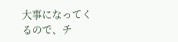大事になってくるので、チ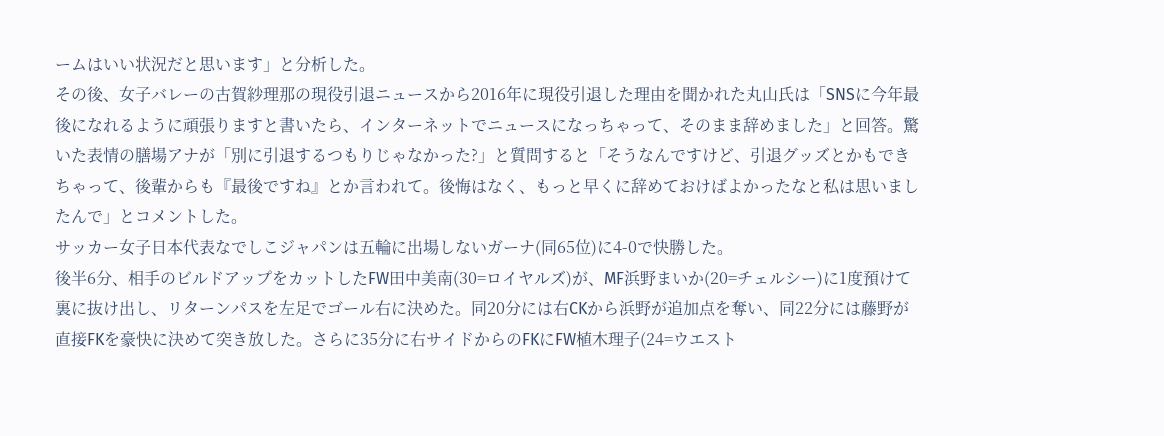ームはいい状況だと思います」と分析した。
その後、女子バレーの古賀紗理那の現役引退ニュースから2016年に現役引退した理由を聞かれた丸山氏は「SNSに今年最後になれるように頑張りますと書いたら、インターネットでニュースになっちゃって、そのまま辞めました」と回答。驚いた表情の膳場アナが「別に引退するつもりじゃなかった?」と質問すると「そうなんですけど、引退グッズとかもできちゃって、後輩からも『最後ですね』とか言われて。後悔はなく、もっと早くに辞めておけばよかったなと私は思いましたんで」とコメントした。
サッカー女子日本代表なでしこジャパンは五輪に出場しないガーナ(同65位)に4-0で快勝した。
後半6分、相手のビルドアップをカットしたFW田中美南(30=ロイヤルズ)が、MF浜野まいか(20=チェルシー)に1度預けて裏に抜け出し、リターンパスを左足でゴール右に決めた。同20分には右CKから浜野が追加点を奪い、同22分には藤野が直接FKを豪快に決めて突き放した。さらに35分に右サイドからのFKにFW植木理子(24=ウエスト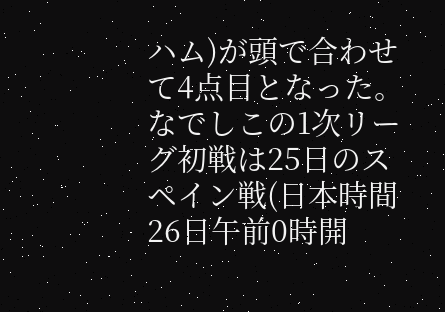ハム)が頭で合わせて4点目となった。
なでしこの1次リーグ初戦は25日のスペイン戦(日本時間26日午前0時開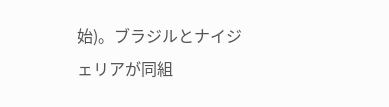始)。ブラジルとナイジェリアが同組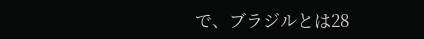で、ブラジルとは28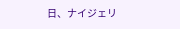日、ナイジェリ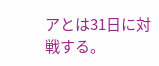アとは31日に対戦する。